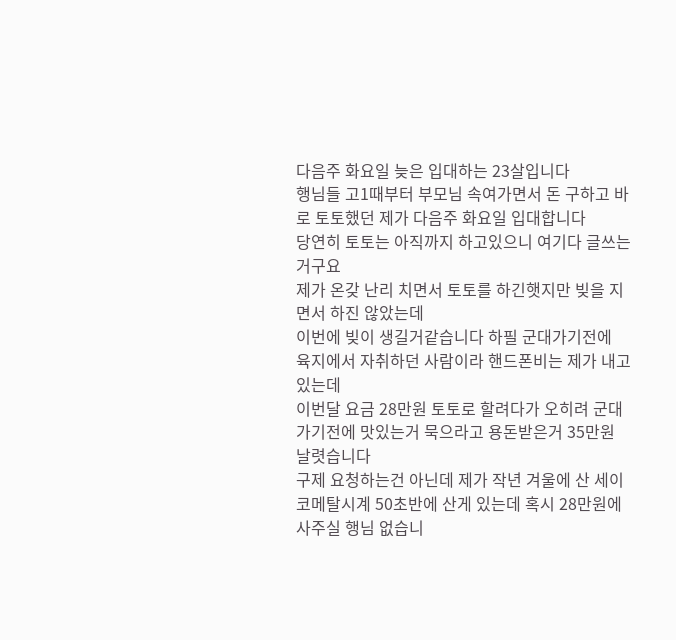다음주 화요일 늦은 입대하는 23살입니다
행님들 고1때부터 부모님 속여가면서 돈 구하고 바로 토토했던 제가 다음주 화요일 입대합니다
당연히 토토는 아직까지 하고있으니 여기다 글쓰는 거구요
제가 온갖 난리 치면서 토토를 하긴햇지만 빚을 지면서 하진 않았는데
이번에 빚이 생길거같습니다 하필 군대가기전에
육지에서 자취하던 사람이라 핸드폰비는 제가 내고있는데
이번달 요금 28만원 토토로 할려다가 오히려 군대 가기전에 맛있는거 묵으라고 용돈받은거 35만원 날렷습니다
구제 요청하는건 아닌데 제가 작년 겨울에 산 세이코메탈시계 50초반에 산게 있는데 혹시 28만원에 사주실 행님 없습니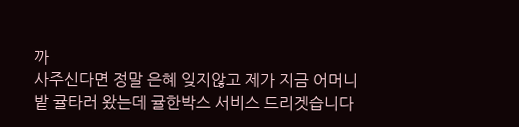까
사주신다면 정말 은혜 잊지않고 제가 지금 어머니 밭 귤타러 왔는데 귤한박스 서비스 드리겟습니다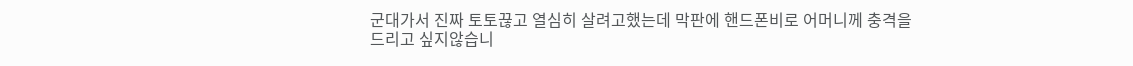군대가서 진짜 토토끊고 열심히 살려고했는데 막판에 핸드폰비로 어머니께 충격을 드리고 싶지않습니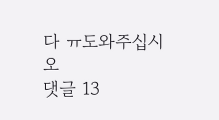다 ㅠ도와주십시오
댓글 13